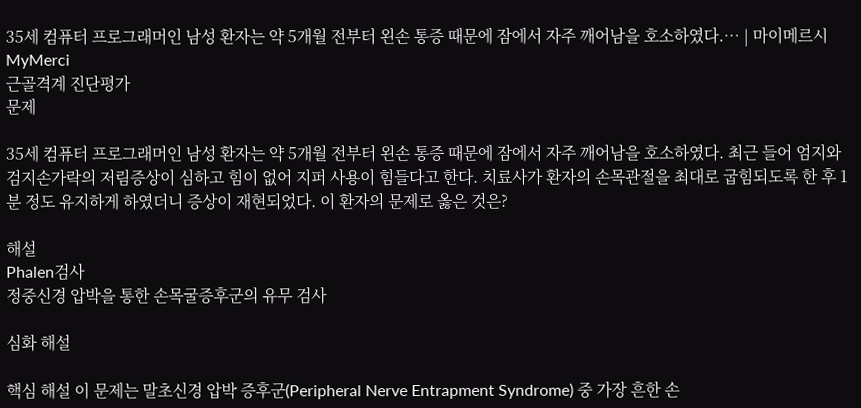35세 컴퓨터 프로그래머인 남성 환자는 약 5개월 전부터 왼손 통증 때문에 잠에서 자주 깨어남을 호소하였다.… | 마이메르시 MyMerci
근골격계 진단평가
문제

35세 컴퓨터 프로그래머인 남성 환자는 약 5개월 전부터 왼손 통증 때문에 잠에서 자주 깨어남을 호소하였다. 최근 들어 엄지와 검지손가락의 저림증상이 심하고 힘이 없어 지퍼 사용이 힘들다고 한다. 치료사가 환자의 손목관절을 최대로 굽힘되도록 한 후 1분 정도 유지하게 하였더니 증상이 재현되었다. 이 환자의 문제로 옳은 것은?

해설
Phalen검사
정중신경 압박을 통한 손목굴증후군의 유무 검사

심화 해설

핵심 해설 이 문제는 말초신경 압박 증후군(Peripheral Nerve Entrapment Syndrome) 중 가장 흔한 손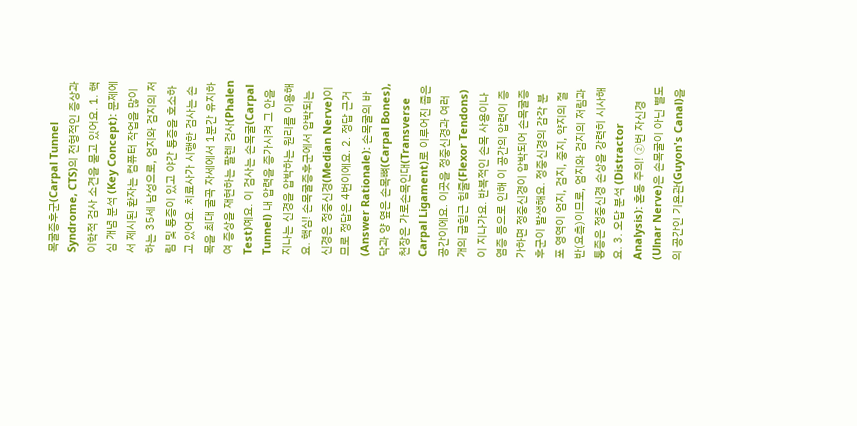목굴증후군(Carpal Tunnel Syndrome, CTS)의 전형적인 증상과 이학적 검사 소견을 묻고 있어요. 1. 핵심 개념 분석 (Key Concept): 문제에서 제시된 환자는 컴퓨터 작업을 많이 하는 35세 남성으로, 엄지와 검지의 저림 및 통증이 있고 야간 통증을 호소하고 있어요. 치료사가 시행한 검사는 손목을 최대 굴곡 자세에서 1분간 유지하여 증상을 재현하는 팔렌 검사(Phalen Test)예요. 이 검사는 손목굴(Carpal Tunnel) 내 압력을 증가시켜 그 안을 지나는 신경을 압박하는 원리를 이용해요. 핵심! 손목굴증후군에서 압박되는 신경은 정중신경(Median Nerve)이므로 정답은 4번이에요. 2. 정답 근거 (Answer Rationale): 손목굴의 바닥과 양 옆은 손목뼈(Carpal Bones), 천장은 가로손목인대(Transverse Carpal Ligament)로 이루어진 좁은 공간이에요. 이곳을 정중신경과 여러 개의 굽힘근 힘줄(Flexor Tendons)이 지나가요. 반복적인 손목 사용이나 염증 등으로 인해 이 공간의 압력이 증가하면 정중신경이 압박되어 손목굴증후군이 발생해요. 정중신경의 감각 분포 영역이 엄지, 검지, 중지, 약지의 절반(요측)이므로, 엄지와 검지의 저림과 통증은 정중신경 손상을 강력히 시사해요. 3. 오답 분석 (Distractor Analysis): 혼동 주의! ②번 자신경(Ulnar Nerve)은 손목굴이 아닌 별도의 공간인 기욘관(Guyon's Canal)을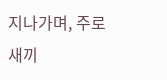지나가며, 주로 새끼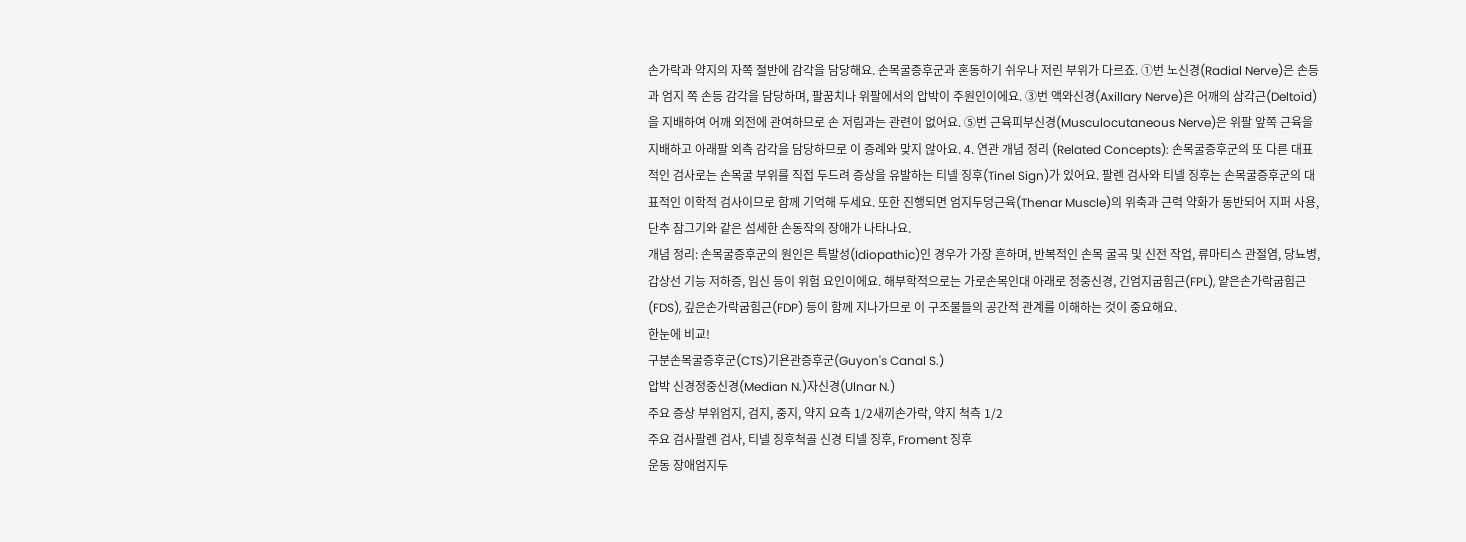손가락과 약지의 자쪽 절반에 감각을 담당해요. 손목굴증후군과 혼동하기 쉬우나 저린 부위가 다르죠. ①번 노신경(Radial Nerve)은 손등과 엄지 쪽 손등 감각을 담당하며, 팔꿈치나 위팔에서의 압박이 주원인이에요. ③번 액와신경(Axillary Nerve)은 어깨의 삼각근(Deltoid)을 지배하여 어깨 외전에 관여하므로 손 저림과는 관련이 없어요. ⑤번 근육피부신경(Musculocutaneous Nerve)은 위팔 앞쪽 근육을 지배하고 아래팔 외측 감각을 담당하므로 이 증례와 맞지 않아요. 4. 연관 개념 정리 (Related Concepts): 손목굴증후군의 또 다른 대표적인 검사로는 손목굴 부위를 직접 두드려 증상을 유발하는 티넬 징후(Tinel Sign)가 있어요. 팔렌 검사와 티넬 징후는 손목굴증후군의 대표적인 이학적 검사이므로 함께 기억해 두세요. 또한 진행되면 엄지두덩근육(Thenar Muscle)의 위축과 근력 약화가 동반되어 지퍼 사용, 단추 잠그기와 같은 섬세한 손동작의 장애가 나타나요.
개념 정리: 손목굴증후군의 원인은 특발성(Idiopathic)인 경우가 가장 흔하며, 반복적인 손목 굴곡 및 신전 작업, 류마티스 관절염, 당뇨병, 갑상선 기능 저하증, 임신 등이 위험 요인이에요. 해부학적으로는 가로손목인대 아래로 정중신경, 긴엄지굽힘근(FPL), 얕은손가락굽힘근(FDS), 깊은손가락굽힘근(FDP) 등이 함께 지나가므로 이 구조물들의 공간적 관계를 이해하는 것이 중요해요.
한눈에 비교!
구분손목굴증후군(CTS)기욘관증후군(Guyon's Canal S.)
압박 신경정중신경(Median N.)자신경(Ulnar N.)
주요 증상 부위엄지, 검지, 중지, 약지 요측 1/2새끼손가락, 약지 척측 1/2
주요 검사팔렌 검사, 티넬 징후척골 신경 티넬 징후, Froment 징후
운동 장애엄지두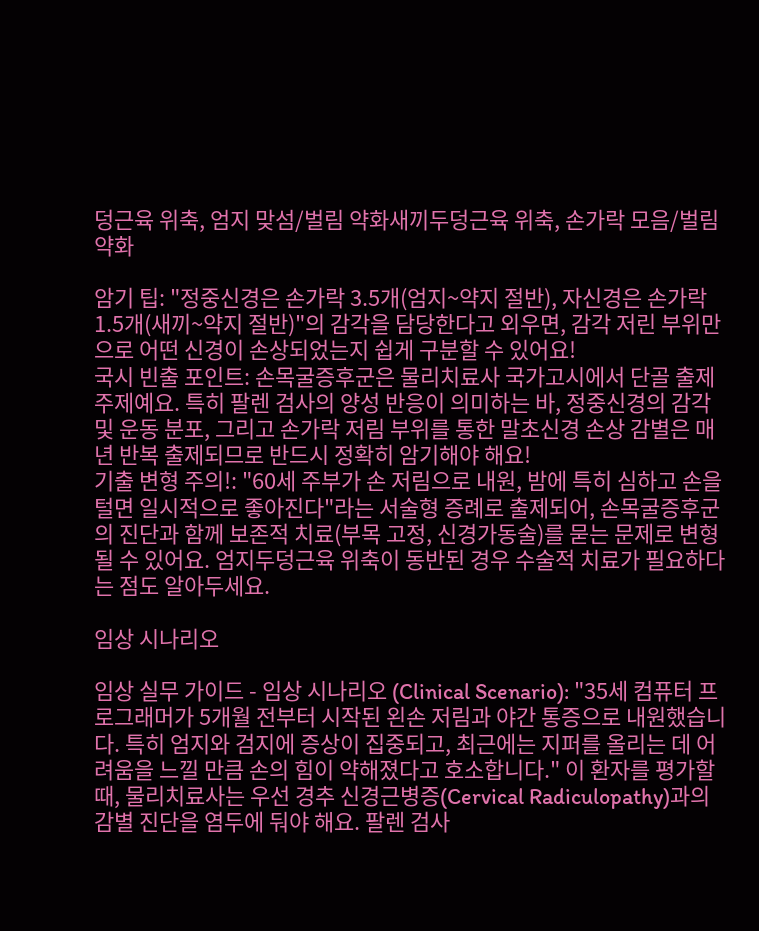덩근육 위축, 엄지 맞섬/벌림 약화새끼두덩근육 위축, 손가락 모음/벌림 약화

암기 팁: "정중신경은 손가락 3.5개(엄지~약지 절반), 자신경은 손가락 1.5개(새끼~약지 절반)"의 감각을 담당한다고 외우면, 감각 저린 부위만으로 어떤 신경이 손상되었는지 쉽게 구분할 수 있어요!
국시 빈출 포인트: 손목굴증후군은 물리치료사 국가고시에서 단골 출제 주제예요. 특히 팔렌 검사의 양성 반응이 의미하는 바, 정중신경의 감각 및 운동 분포, 그리고 손가락 저림 부위를 통한 말초신경 손상 감별은 매년 반복 출제되므로 반드시 정확히 암기해야 해요!
기출 변형 주의!: "60세 주부가 손 저림으로 내원, 밤에 특히 심하고 손을 털면 일시적으로 좋아진다"라는 서술형 증례로 출제되어, 손목굴증후군의 진단과 함께 보존적 치료(부목 고정, 신경가동술)를 묻는 문제로 변형될 수 있어요. 엄지두덩근육 위축이 동반된 경우 수술적 치료가 필요하다는 점도 알아두세요.

임상 시나리오

임상 실무 가이드 - 임상 시나리오 (Clinical Scenario): "35세 컴퓨터 프로그래머가 5개월 전부터 시작된 왼손 저림과 야간 통증으로 내원했습니다. 특히 엄지와 검지에 증상이 집중되고, 최근에는 지퍼를 올리는 데 어려움을 느낄 만큼 손의 힘이 약해졌다고 호소합니다." 이 환자를 평가할 때, 물리치료사는 우선 경추 신경근병증(Cervical Radiculopathy)과의 감별 진단을 염두에 둬야 해요. 팔렌 검사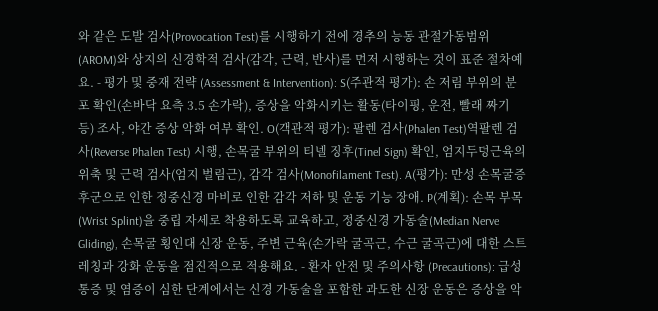와 같은 도발 검사(Provocation Test)를 시행하기 전에 경추의 능동 관절가동범위(AROM)와 상지의 신경학적 검사(감각, 근력, 반사)를 먼저 시행하는 것이 표준 절차예요. - 평가 및 중재 전략 (Assessment & Intervention): S(주관적 평가): 손 저림 부위의 분포 확인(손바닥 요측 3.5 손가락), 증상을 악화시키는 활동(타이핑, 운전, 빨래 짜기 등) 조사, 야간 증상 악화 여부 확인. O(객관적 평가): 팔렌 검사(Phalen Test)역팔렌 검사(Reverse Phalen Test) 시행, 손목굴 부위의 티넬 징후(Tinel Sign) 확인, 엄지두덩근육의 위축 및 근력 검사(엄지 벌림근), 감각 검사(Monofilament Test). A(평가): 만성 손목굴증후군으로 인한 정중신경 마비로 인한 감각 저하 및 운동 기능 장애. P(계획): 손목 부목(Wrist Splint)을 중립 자세로 착용하도록 교육하고, 정중신경 가동술(Median Nerve Gliding), 손목굴 횡인대 신장 운동, 주변 근육(손가락 굴곡근, 수근 굴곡근)에 대한 스트레칭과 강화 운동을 점진적으로 적용해요. - 환자 안전 및 주의사항 (Precautions): 급성 통증 및 염증이 심한 단계에서는 신경 가동술을 포함한 과도한 신장 운동은 증상을 악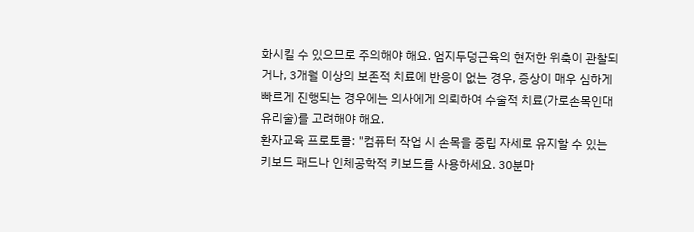화시킬 수 있으므로 주의해야 해요. 엄지두덩근육의 현저한 위축이 관찰되거나, 3개월 이상의 보존적 치료에 반응이 없는 경우, 증상이 매우 심하게 빠르게 진행되는 경우에는 의사에게 의뢰하여 수술적 치료(가로손목인대 유리술)를 고려해야 해요.
환자교육 프로토콜: "컴퓨터 작업 시 손목을 중립 자세로 유지할 수 있는 키보드 패드나 인체공학적 키보드를 사용하세요. 30분마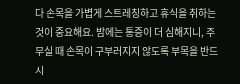다 손목을 가볍게 스트레칭하고 휴식을 취하는 것이 중요해요. 밤에는 통증이 더 심해지니, 주무실 때 손목이 구부러지지 않도록 부목을 반드시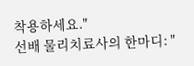착용하세요."
선배 물리치료사의 한마디: "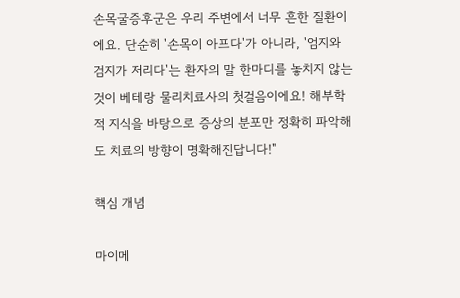손목굴증후군은 우리 주변에서 너무 흔한 질환이에요. 단순히 '손목이 아프다'가 아니라, '엄지와 검지가 저리다'는 환자의 말 한마디를 놓치지 않는 것이 베테랑 물리치료사의 첫걸음이에요! 해부학적 지식을 바탕으로 증상의 분포만 정확히 파악해도 치료의 방향이 명확해진답니다!"

핵심 개념

마이메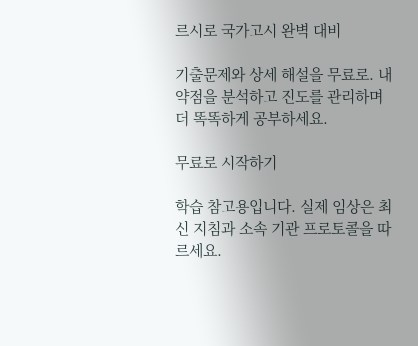르시로 국가고시 완벽 대비

기출문제와 상세 해설을 무료로. 내 약점을 분석하고 진도를 관리하며 더 똑똑하게 공부하세요.

무료로 시작하기

학습 참고용입니다. 실제 임상은 최신 지침과 소속 기관 프로토콜을 따르세요.